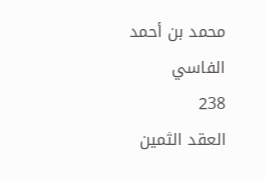محمد بن أحمد الفاسي
238
العقد الثمين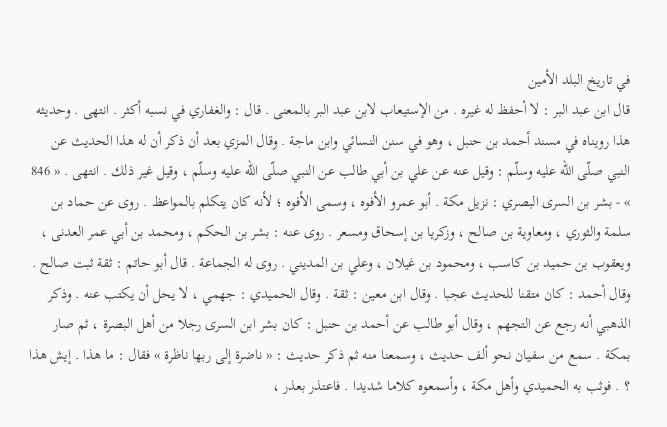في تاريخ البلد الأمين
قال ابن عبد البر : لا أحفظ له غيره . من الإستيعاب لابن عبد البر بالمعنى . قال : والغفاري في نسبه أكثر . انتهى . وحديثه هذا رويناه في مسند أحمد بن حنبل ، وهو في سنن النسائي وابن ماجة . وقال المزي بعد أن ذكر أن له هذا الحديث عن النبي صلّى اللّه عليه وسلّم : وقيل عنه عن علي بن أبي طالب عن النبي صلّى اللّه عليه وسلّم ، وقيل غير ذلك . انتهى . « 846 » - بشر بن السرى البصري : نزيل مكة . أبو عمرو الأفوه ، وسمى الأفوه ؛ لأنه كان يتكلم بالمواعظ . روى عن حماد بن سلمة والثوري ، ومعاوية بن صالح ، وزكريا بن إسحاق ومسعر . روى عنه : بشر بن الحكم ، ومحمد بن أبي عمر العدنى ، ويعقوب بن حميد بن كاسب ، ومحمود بن غيلان ، وعلي بن المديني . روى له الجماعة . قال أبو حاتم : ثقة ثبت صالح . وقال أحمد : كان متقنا للحديث عجبا . وقال ابن معين : ثقة . وقال الحميدي : جهمي ، لا يحل أن يكتب عنه . وذكر الذهبي أنه رجع عن التجهم ، وقال أبو طالب عن أحمد بن حنبل : كان بشر ابن السرى رجلا من أهل البصرة ، ثم صار بمكة . سمع من سفيان نحو ألف حديث ، وسمعنا منه ثم ذكر حديث : « ناضرة إلى ربها ناظرة » فقال : ما هذا . إيش هذا ؟ . فوثب به الحميدي وأهل مكة ، وأسمعوه كلاما شديدا . فاعتذر بعذر ،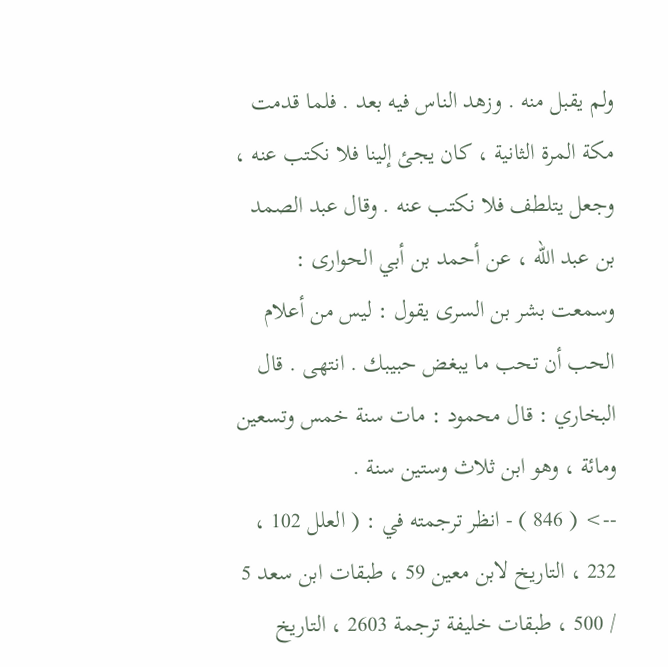ولم يقبل منه . وزهد الناس فيه بعد . فلما قدمت مكة المرة الثانية ، كان يجئ إلينا فلا نكتب عنه ، وجعل يتلطف فلا نكتب عنه . وقال عبد الصمد بن عبد اللّه ، عن أحمد بن أبي الحوارى : وسمعت بشر بن السرى يقول : ليس من أعلام الحب أن تحب ما يبغض حبيبك . انتهى . قال البخاري : قال محمود : مات سنة خمس وتسعين ومائة ، وهو ابن ثلاث وستين سنة .
--> ( 846 ) - انظر ترجمته في : ( العلل 102 ، 232 ، التاريخ لابن معين 59 ، طبقات ابن سعد 5 / 500 ، طبقات خليفة ترجمة 2603 ، التاريخ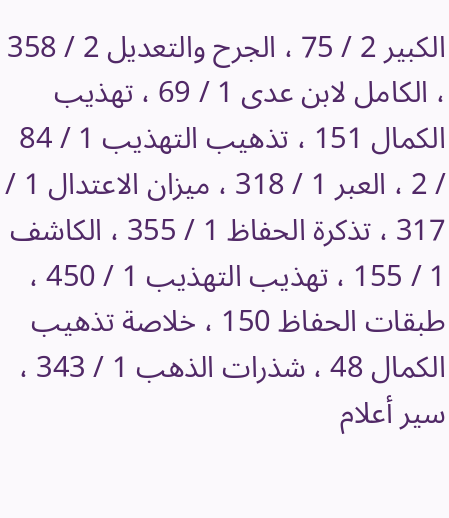الكبير 2 / 75 ، الجرح والتعديل 2 / 358 ، الكامل لابن عدى 1 / 69 ، تهذيب الكمال 151 ، تذهيب التهذيب 1 / 84 / 2 ، العبر 1 / 318 ، ميزان الاعتدال 1 / 317 ، تذكرة الحفاظ 1 / 355 ، الكاشف 1 / 155 ، تهذيب التهذيب 1 / 450 ، طبقات الحفاظ 150 ، خلاصة تذهيب الكمال 48 ، شذرات الذهب 1 / 343 ، سير أعلام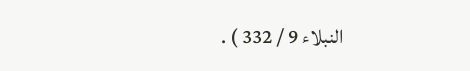النبلاء 9 / 332 ) .